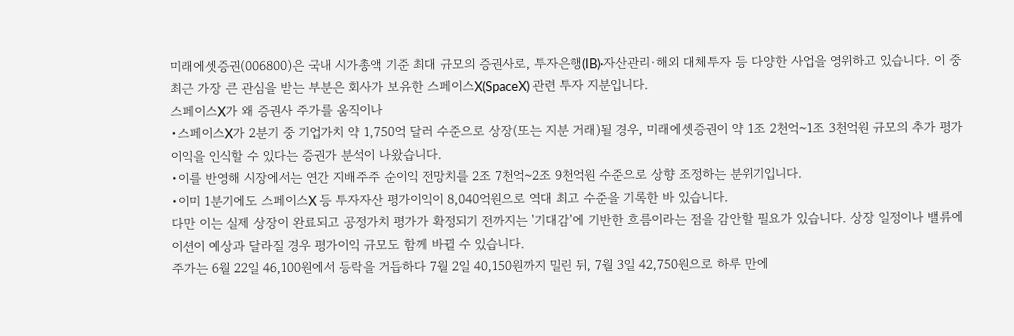미래에셋증권(006800)은 국내 시가총액 기준 최대 규모의 증권사로, 투자은행(IB)·자산관리·해외 대체투자 등 다양한 사업을 영위하고 있습니다. 이 중 최근 가장 큰 관심을 받는 부분은 회사가 보유한 스페이스X(SpaceX) 관련 투자 지분입니다.
스페이스X가 왜 증권사 주가를 움직이나
•스페이스X가 2분기 중 기업가치 약 1,750억 달러 수준으로 상장(또는 지분 거래)될 경우, 미래에셋증권이 약 1조 2천억~1조 3천억원 규모의 추가 평가이익을 인식할 수 있다는 증권가 분석이 나왔습니다.
•이를 반영해 시장에서는 연간 지배주주 순이익 전망치를 2조 7천억~2조 9천억원 수준으로 상향 조정하는 분위기입니다.
•이미 1분기에도 스페이스X 등 투자자산 평가이익이 8,040억원으로 역대 최고 수준을 기록한 바 있습니다.
다만 이는 실제 상장이 완료되고 공정가치 평가가 확정되기 전까지는 '기대감'에 기반한 흐름이라는 점을 감안할 필요가 있습니다. 상장 일정이나 밸류에이션이 예상과 달라질 경우 평가이익 규모도 함께 바뀔 수 있습니다.
주가는 6월 22일 46,100원에서 등락을 거듭하다 7월 2일 40,150원까지 밀린 뒤, 7월 3일 42,750원으로 하루 만에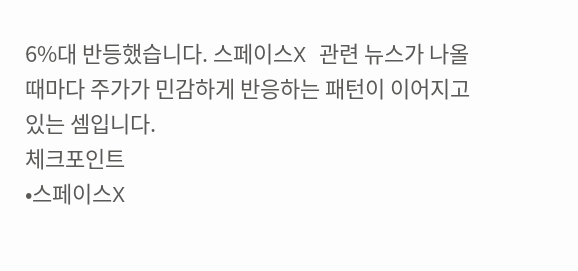6%대 반등했습니다. 스페이스X 관련 뉴스가 나올 때마다 주가가 민감하게 반응하는 패턴이 이어지고 있는 셈입니다.
체크포인트
•스페이스X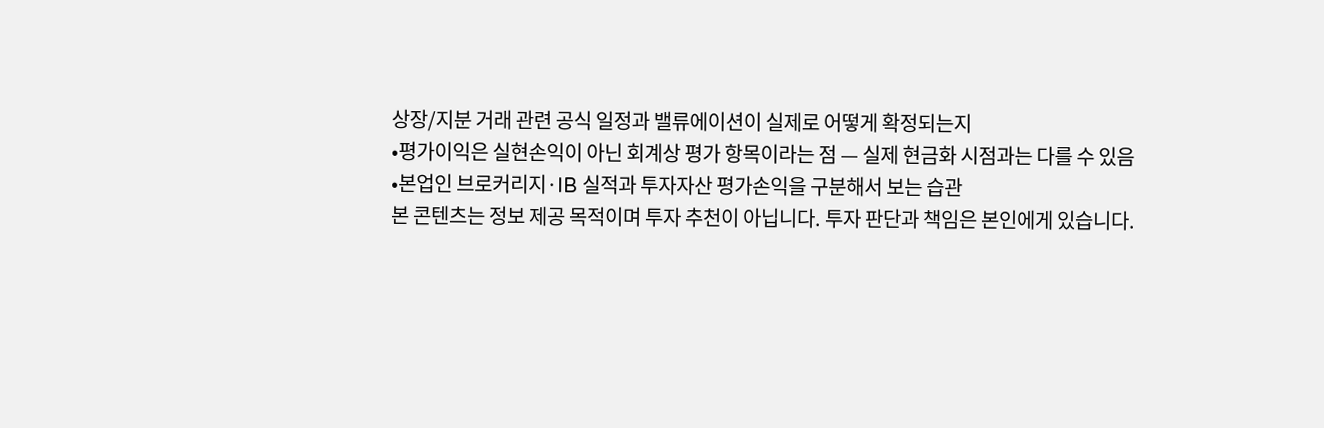상장/지분 거래 관련 공식 일정과 밸류에이션이 실제로 어떻게 확정되는지
•평가이익은 실현손익이 아닌 회계상 평가 항목이라는 점 — 실제 현금화 시점과는 다를 수 있음
•본업인 브로커리지·IB 실적과 투자자산 평가손익을 구분해서 보는 습관
본 콘텐츠는 정보 제공 목적이며 투자 추천이 아닙니다. 투자 판단과 책임은 본인에게 있습니다.